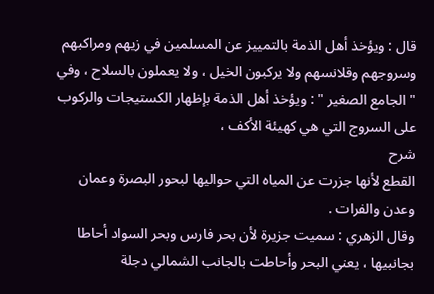قال : ويؤخذ أهل الذمة بالتمييز عن المسلمين في زيهم ومراكبهم وسروجهم وقلانسهم ولا يركبون الخيل ، ولا يعملون بالسلاح ، وفي " الجامع الصغير " : ويؤخذ أهل الذمة بإظهار الكستيجات والركوب على السروج التي هي كهيئة الأكف ،
شرح
القطع لأنها جزرت عن المياه التي حواليها لبحور البصرة وعمان وعدن والفرات .
وقال الزهري : سميت جزيرة لأن بحر فارس وبحر السواد أحاطا بجانبيها ، يعني البحر وأحاطت بالجانب الشمالي دجلة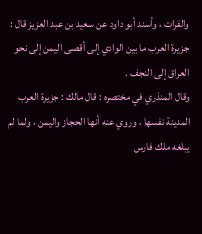والفرات ، وأسند أبو داود عن سعيد بن عبد العزيز قال : جزيرة العرب ما بين الوادي إلى أقصى اليمن إلى نحو العراق إلى النجف .
وقال المنذري في مختصره : قال مالك : جزيرة العرب المدينة نفسها ، وروي عنه أنها الحجاز واليمن ، ولما لم يبلغه ملك فارس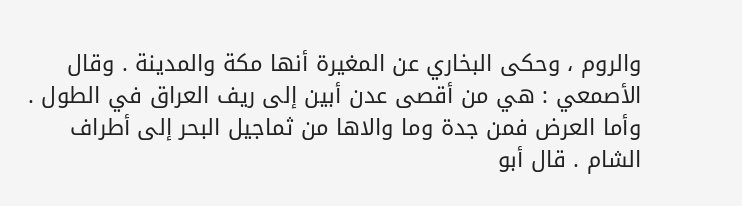والروم ، وحكى البخاري عن المغيرة أنها مكة والمدينة . وقال الأصمعي : هي من أقصى عدن أبين إلى ريف العراق في الطول . وأما العرض فمن جدة وما والاها من ثماجيل البحر إلى أطراف الشام . قال أبو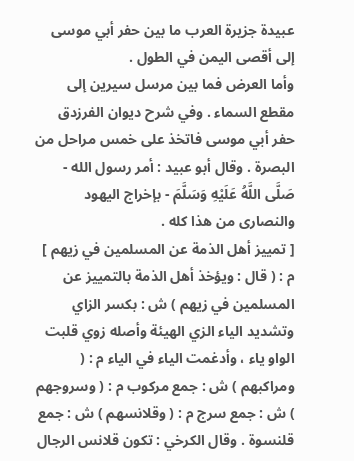عبيدة جزيرة العرب ما بين حفر أبي موسى إلى أقصى اليمن في الطول .
وأما العرض فما بين مرسل سيرين إلى مقطع السماء . وفي شرح ديوان الفرزدق حفر أبي موسى فاتخذ على خمس مراحل من البصرة . وقال أبو عبيد : أمر رسول الله - صَلَّى اللَّهُ عَلَيْهِ وَسَلَّمَ - بإخراج اليهود والنصارى من هذا كله .
[ تمييز أهل الذمة عن المسلمين في زيهم ]
م : ( قال : ويؤخذ أهل الذمة بالتمييز عن المسلمين في زيهم ) ش : بكسر الزاي وتشديد الياء الزي الهيئة وأصله زوي قلبت الواو ياء ، وأدغمت الياء في الياء م : ( ومراكبهم ) ش : جمع مركوب م : ( وسروجهم ) ش : جمع سرج م : ( وقلانسهم ) ش : جمع قلنسوة . وقال الكرخي : تكون قلانس الرجال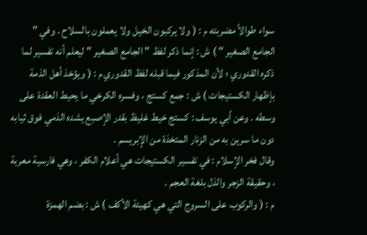سواء طوالاً مضربته م : ( ولا يركبون الخيل ولا يعملون بالسلاح . وفي " الجامع الصغير " ) ش : إنما ذكر لفظ " الجامع الصغير " ليعلم أنه تفسير لما ذكره القدوري ؛ لأن المذكور فيما قبله لفظ القدوري م : ( ويؤخذ أهل الذمة بإظهار الكستيجات ) ش : جمع كستج ، وفسره الكرخي ما يحيط العقدة على وسطه . وعن أبي يوسف : كستج خيط غليظ بقدر الإصبع يشده الذمي فوق ثيابه دون ما سرين به من الزنار المتخذة من الإبريسم .
وقال فخر الإسلام : في تفسير الكستيجات هي أعلام الكفر ، وهي فارسية معربة ، وحقيقة الزجر والذل بلغة العجم .
م : ( والركوب على السروج التي هي كهيئة الأكف ) ش : بضم الهمزة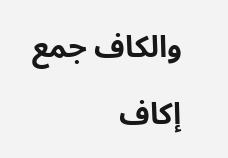والكاف جمع إكاف